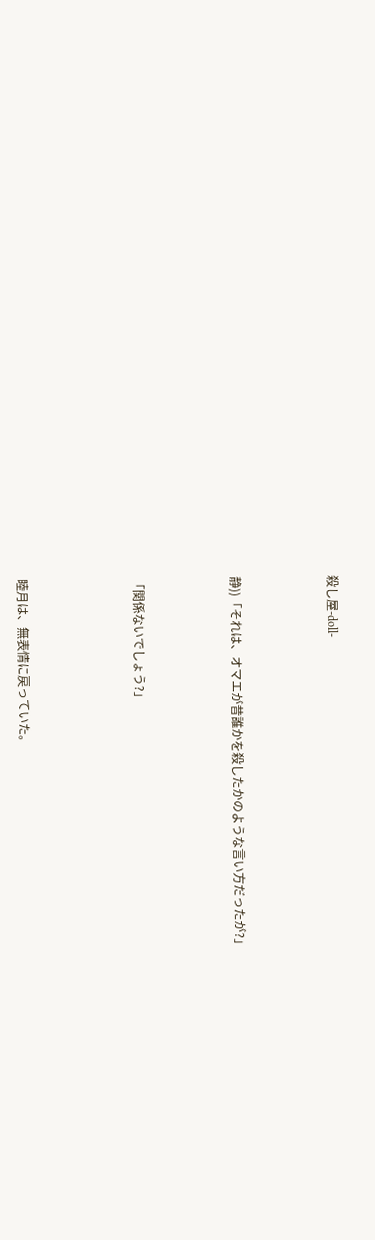殺し屋-doll-




静))「それは、オマエが昔誰かを殺したかのような言い方だったが?」




「関係ないでしょう?」





睦月は、無表情に戻っていた。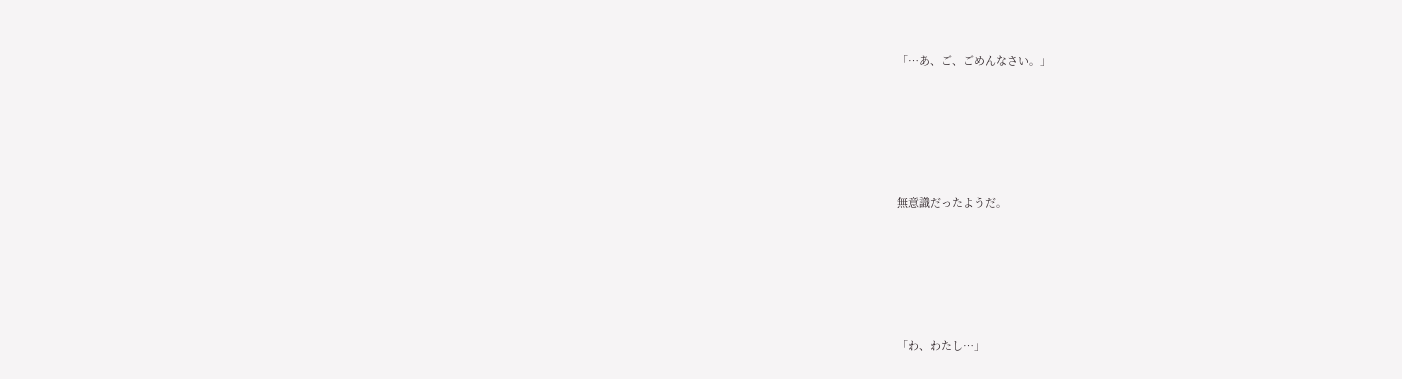「…あ、ご、ごめんなさい。」





無意識だったようだ。





「わ、わたし…」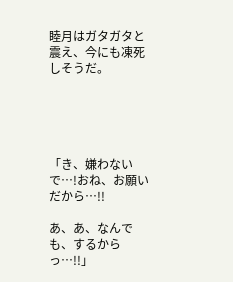睦月はガタガタと震え、今にも凍死しそうだ。





「き、嫌わないで…!おね、お願いだから…!!

あ、あ、なんでも、するからっ…!!」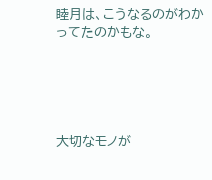睦月は、こうなるのがわかってたのかもな。





大切なモノが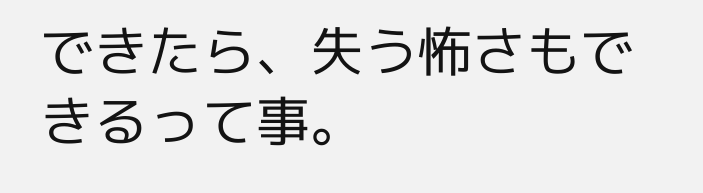できたら、失う怖さもできるって事。